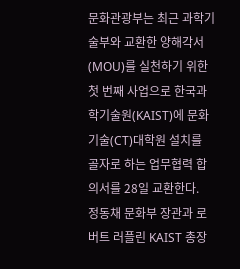문화관광부는 최근 과학기술부와 교환한 양해각서(MOU)를 실천하기 위한 첫 번째 사업으로 한국과학기술원(KAIST)에 문화기술(CT)대학원 설치를 골자로 하는 업무협력 합의서를 28일 교환한다.
정동채 문화부 장관과 로버트 러플린 KAIST 총장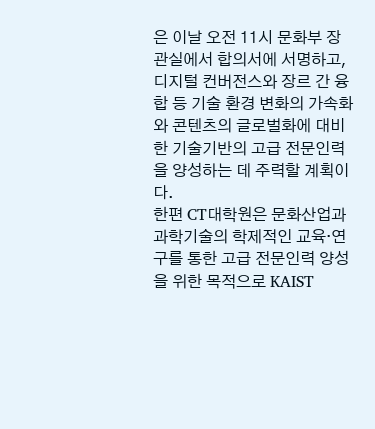은 이날 오전 11시 문화부 장관실에서 합의서에 서명하고, 디지털 컨버전스와 장르 간 융합 등 기술 환경 변화의 가속화와 콘텐츠의 글로벌화에 대비한 기술기반의 고급 전문인력을 양성하는 데 주력할 계획이다.
한편 CT대학원은 문화산업과 과학기술의 학제적인 교육·연구를 통한 고급 전문인력 양성을 위한 목적으로 KAIST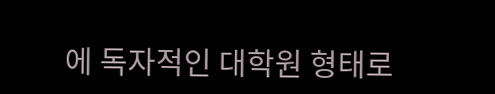에 독자적인 대학원 형태로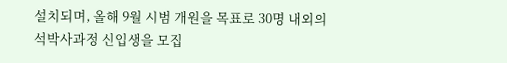설치되며, 올해 9월 시범 개원을 목표로 30명 내외의 석박사과정 신입생을 모집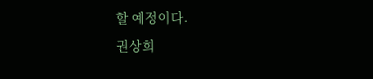할 예정이다.
권상희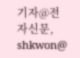기자@전자신문, shkwon@